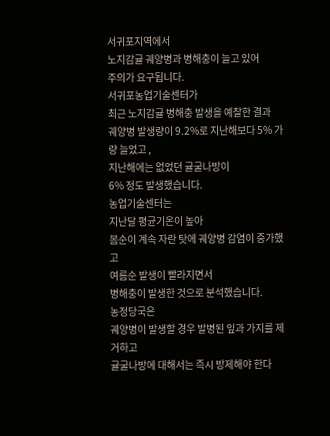서귀포지역에서
노지감귤 궤양병과 병해충이 늘고 있어
주의가 요구됩니다.
서귀포농업기술센터가
최근 노지감귤 병해충 발생을 예찰한 결과
궤양병 발생량이 9.2%로 지난해보다 5% 가량 늘었고 ,
지난해에는 없었던 귤굴나방이
6% 정도 발생했습니다.
농업기술센터는
지난달 평균기온이 높아
봄순이 계속 자란 탓에 궤양병 감염이 증가했고
여름순 발생이 빨라지면서
병해충이 발생한 것으로 분석했습니다.
농정당국은
궤양병이 발생할 경우 발병된 잎과 가지를 제거하고
귤굴나방에 대해서는 즉시 방제해야 한다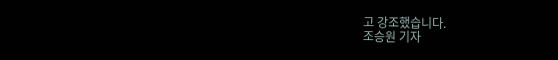고 강조했습니다.
조승원 기자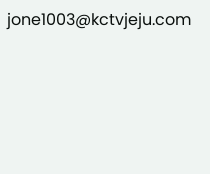jone1003@kctvjeju.com